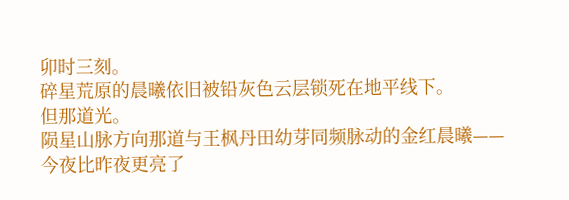卯时三刻。
碎星荒原的晨曦依旧被铅灰色云层锁死在地平线下。
但那道光。
陨星山脉方向那道与王枫丹田幼芽同频脉动的金红晨曦——
今夜比昨夜更亮了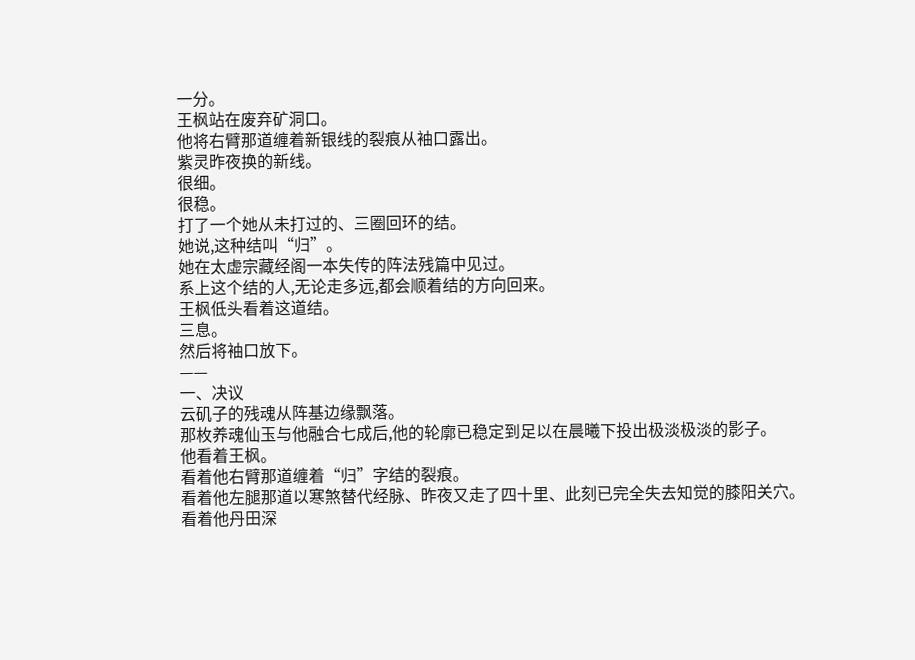一分。
王枫站在废弃矿洞口。
他将右臂那道缠着新银线的裂痕从袖口露出。
紫灵昨夜换的新线。
很细。
很稳。
打了一个她从未打过的、三圈回环的结。
她说,这种结叫“归”。
她在太虚宗藏经阁一本失传的阵法残篇中见过。
系上这个结的人,无论走多远,都会顺着结的方向回来。
王枫低头看着这道结。
三息。
然后将袖口放下。
——
一、决议
云矶子的残魂从阵基边缘飘落。
那枚养魂仙玉与他融合七成后,他的轮廓已稳定到足以在晨曦下投出极淡极淡的影子。
他看着王枫。
看着他右臂那道缠着“归”字结的裂痕。
看着他左腿那道以寒煞替代经脉、昨夜又走了四十里、此刻已完全失去知觉的膝阳关穴。
看着他丹田深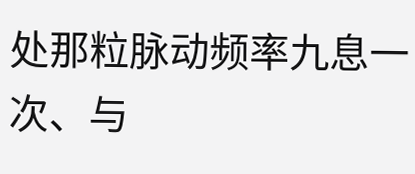处那粒脉动频率九息一次、与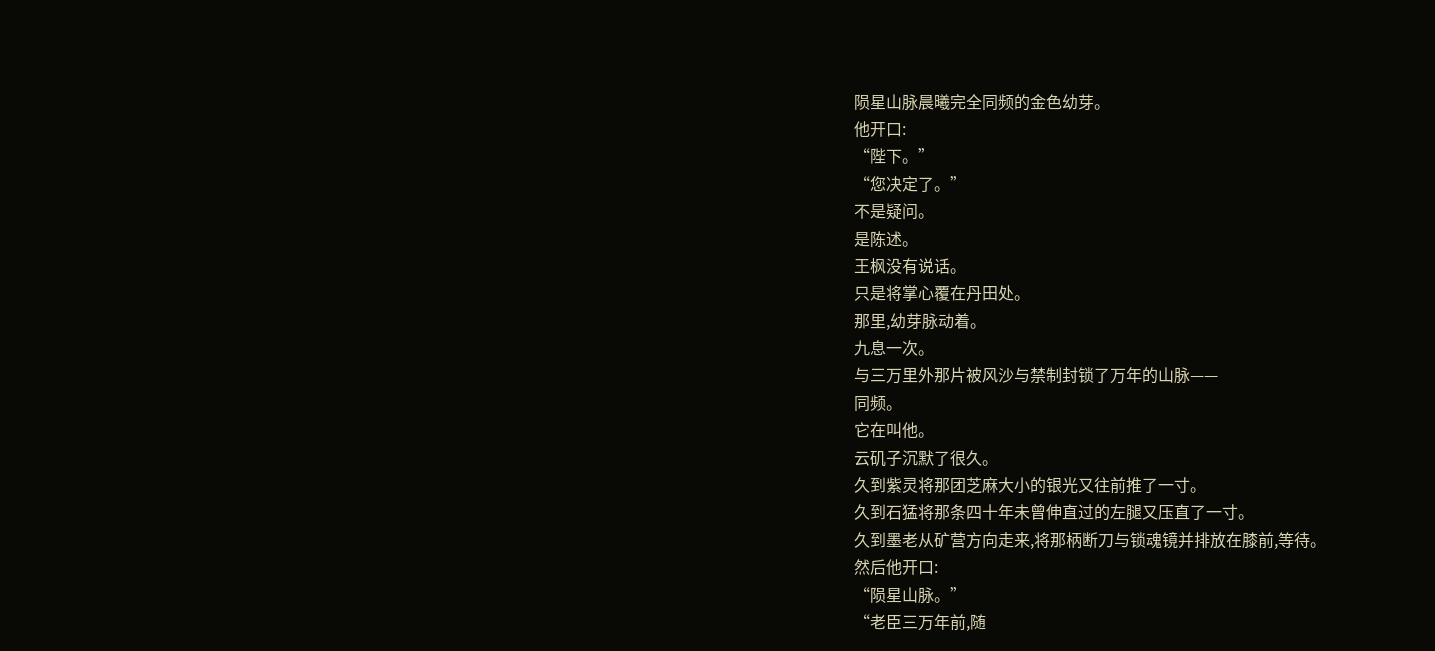陨星山脉晨曦完全同频的金色幼芽。
他开口:
“陛下。”
“您决定了。”
不是疑问。
是陈述。
王枫没有说话。
只是将掌心覆在丹田处。
那里,幼芽脉动着。
九息一次。
与三万里外那片被风沙与禁制封锁了万年的山脉——
同频。
它在叫他。
云矶子沉默了很久。
久到紫灵将那团芝麻大小的银光又往前推了一寸。
久到石猛将那条四十年未曾伸直过的左腿又压直了一寸。
久到墨老从矿营方向走来,将那柄断刀与锁魂镜并排放在膝前,等待。
然后他开口:
“陨星山脉。”
“老臣三万年前,随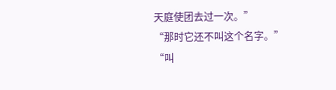天庭使团去过一次。”
“那时它还不叫这个名字。”
“叫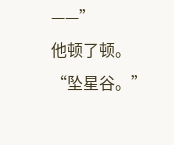——”
他顿了顿。
“坠星谷。”